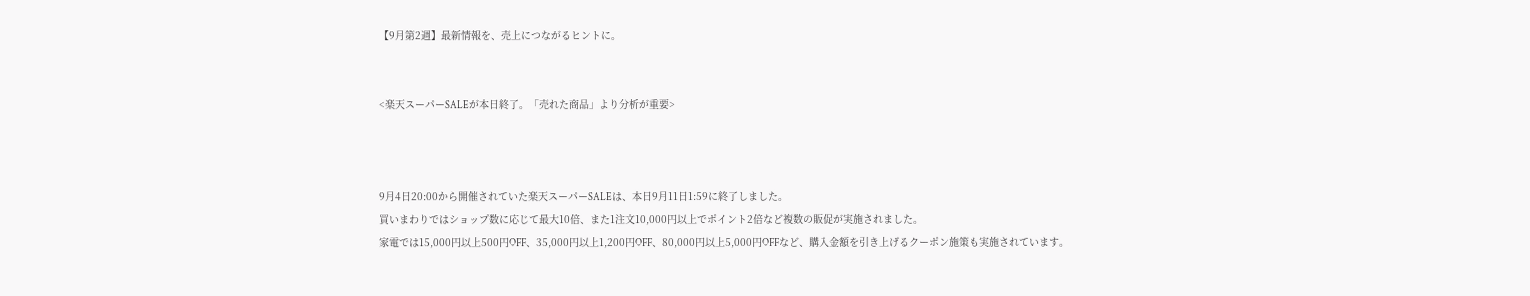【9月第2週】最新情報を、売上につながるヒントに。


<楽天スーパーSALEが本日終了。「売れた商品」より分析が重要>



9月4日20:00から開催されていた楽天スーパーSALEは、本日9月11日1:59に終了しました。
買いまわりではショップ数に応じて最大10倍、また1注文10,000円以上でポイント2倍など複数の販促が実施されました。
家電では15,000円以上500円OFF、35,000円以上1,200円OFF、80,000円以上5,000円OFFなど、購入金額を引き上げるクーポン施策も実施されています。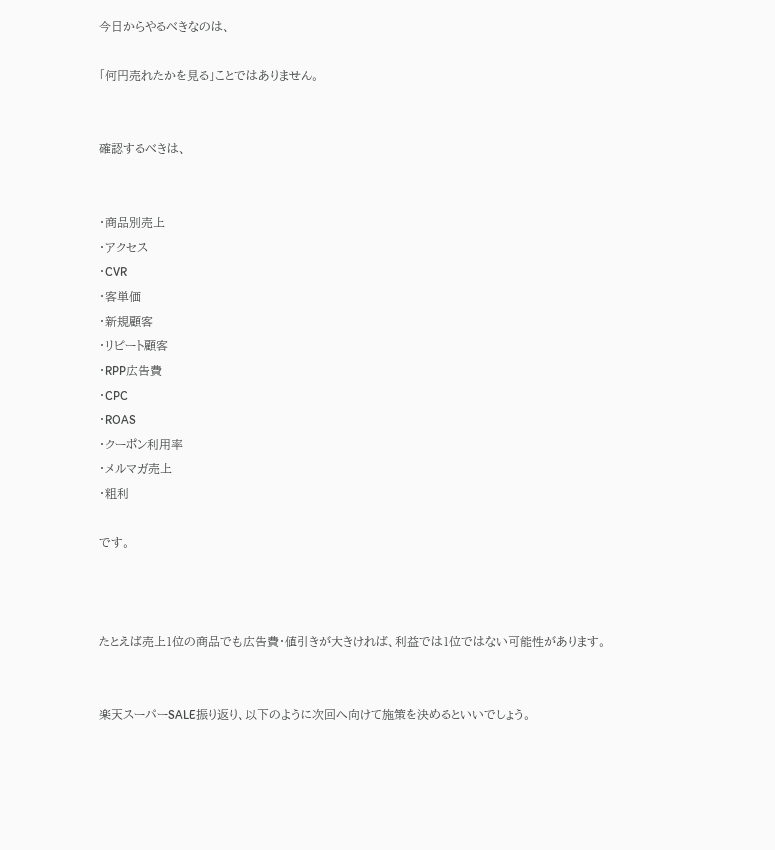今日からやるべきなのは、

「何円売れたかを見る」ことではありません。


確認するべきは、


・商品別売上
・アクセス
・CVR
・客単価
・新規顧客
・リピート顧客
・RPP広告費
・CPC
・ROAS
・クーポン利用率
・メルマガ売上
・粗利

です。



たとえば売上1位の商品でも広告費・値引きが大きければ、利益では1位ではない可能性があります。


楽天スーパーSALE振り返り、以下のように次回へ向けて施策を決めるといいでしょう。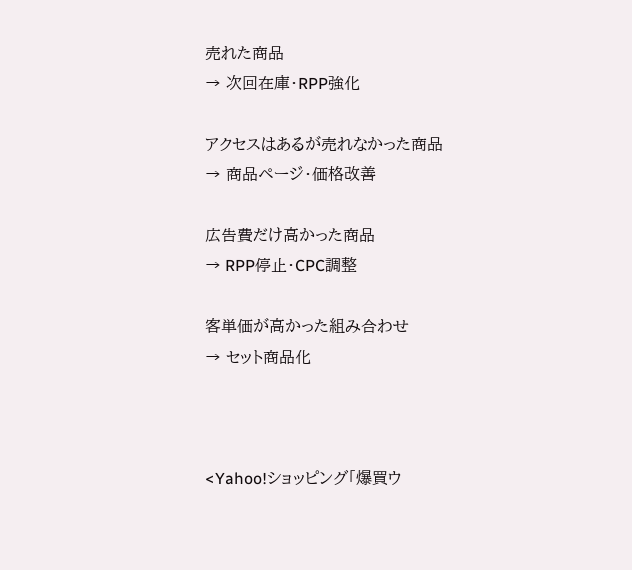売れた商品
→ 次回在庫・RPP強化

アクセスはあるが売れなかった商品
→ 商品ページ・価格改善

広告費だけ高かった商品
→ RPP停止・CPC調整

客単価が高かった組み合わせ
→ セット商品化



<Yahoo!ショッピング「爆買ウ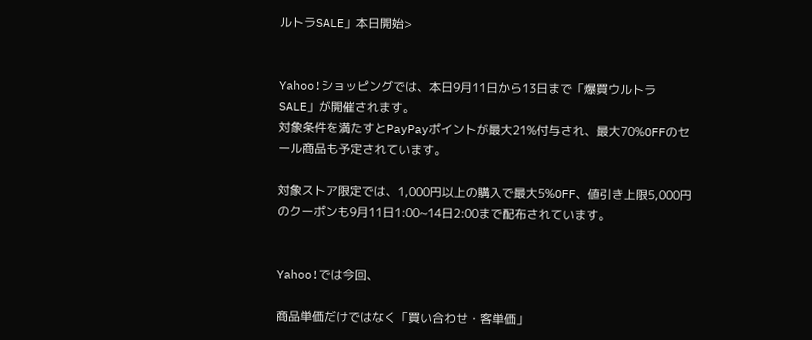ルトラSALE」本日開始>


Yahoo!ショッピングでは、本日9月11日から13日まで「爆買ウルトラSALE」が開催されます。
対象条件を満たすとPayPayポイントが最大21%付与され、最大70%OFFのセール商品も予定されています。

対象ストア限定では、1,000円以上の購入で最大5%OFF、値引き上限5,000円のクーポンも9月11日1:00~14日2:00まで配布されています。


Yahoo!では今回、

商品単価だけではなく「買い合わせ・客単価」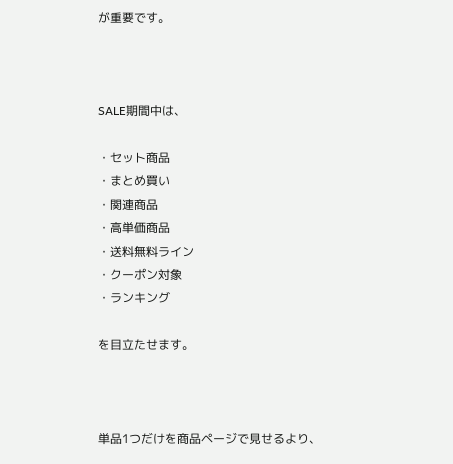が重要です。



SALE期間中は、

・セット商品
・まとめ買い
・関連商品
・高単価商品
・送料無料ライン
・クーポン対象
・ランキング

を目立たせます。



単品1つだけを商品ページで見せるより、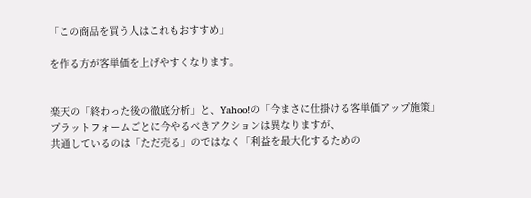「この商品を買う人はこれもおすすめ」

を作る方が客単価を上げやすくなります。


楽天の「終わった後の徹底分析」と、Yahoo!の「今まさに仕掛ける客単価アップ施策」
プラットフォームごとに今やるべきアクションは異なりますが、
共通しているのは「ただ売る」のではなく「利益を最大化するための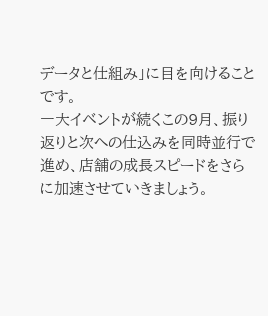データと仕組み」に目を向けることです。
一大イベントが続くこの9月、振り返りと次への仕込みを同時並行で進め、店舗の成長スピードをさらに加速させていきましょう。